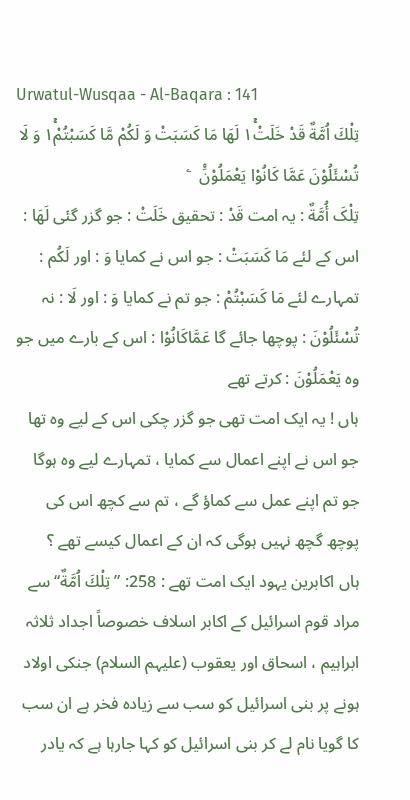Urwatul-Wusqaa - Al-Baqara : 141
تِلْكَ اُمَّةٌ قَدْ خَلَتْ١ۚ لَهَا مَا كَسَبَتْ وَ لَكُمْ مَّا كَسَبْتُمْ١ۚ وَ لَا تُسْئَلُوْنَ عَمَّا كَانُوْا یَعْمَلُوْنَ۠   ۧ
تِلْکَ أُمَّةٌ : یہ امت قَدْ : تحقیق خَلَتْ : جو گزر گئی لَهَا : اس کے لئے مَا کَسَبَتْ : جو اس نے کمایا وَ : اور لَکُم : تمہارے لئے مَا کَسَبْتُمْ : جو تم نے کمایا وَ : اور لَا : نہ تُسْئَلُوْنَ : پوچھا جائے گا عَمَّاکَانُوْا : اس کے بارے میں جو وہ يَعْمَلُوْنَ : کرتے تھے
ہاں ! یہ ایک امت تھی جو گزر چکی اس کے لیے وہ تھا جو اس نے اپنے اعمال سے کمایا ، تمہارے لیے وہ ہوگا جو تم اپنے عمل سے کماؤ گے ، تم سے کچھ اس کی پوچھ گچھ نہیں ہوگی کہ ان کے اعمال کیسے تھے ؟
ہاں اکابرین یہود ایک امت تھے : 258: ” تِلْكَ اُمَّةٌ“ سے مراد قوم اسرائیل کے اکابر اسلاف خصوصاً اجداد ثلاثہ ابراہیم ، اسحاق اور یعقوب (علیہم السلام) جنکی اولاد ہونے پر بنی اسرائیل کو سب سے زیادہ فخر ہے ان سب کا گویا نام لے کر بنی اسرائیل کو کہا جارہا ہے کہ یادر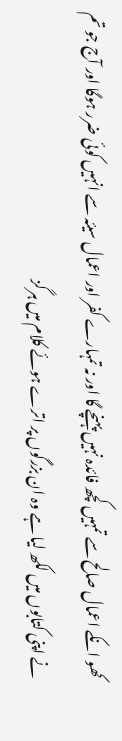کھو انکے اعمال صالح سے تمہیں کچھ فائدہ نہیں پہنچے گا اور نہ تمہارے کفر اور اعمال سیئہ سے انہیں کوئی ضرر ہوگا اور آج جو تم نے اپنی کتابوں میں لکھ لیا ہے وہ ان بزرگوں پر اترے ہوئے کلام میں ہرگز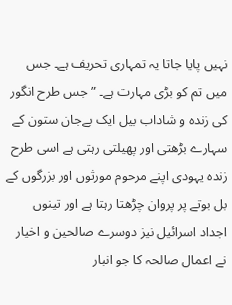نہیں پایا جاتا یہ تمہاری تحریف ہے۔ جس میں تم کو بڑی مہارت ہے۔ ” جس طرح انگور کی زندہ و شاداب بیل ایک بےجان ستون کے سہارے بڑھتی اور پھیلتی رہتی ہے اسی طرح زندہ یہودی اپنے مرحوم مورثوں اور بزرگوں کے بل بوتے پر پروان چڑھتا رہتا ہے اور تینوں اجداد اسرائیل نیز دوسرے صالحین و اخیار نے اعمال صالحہ کا جو انبار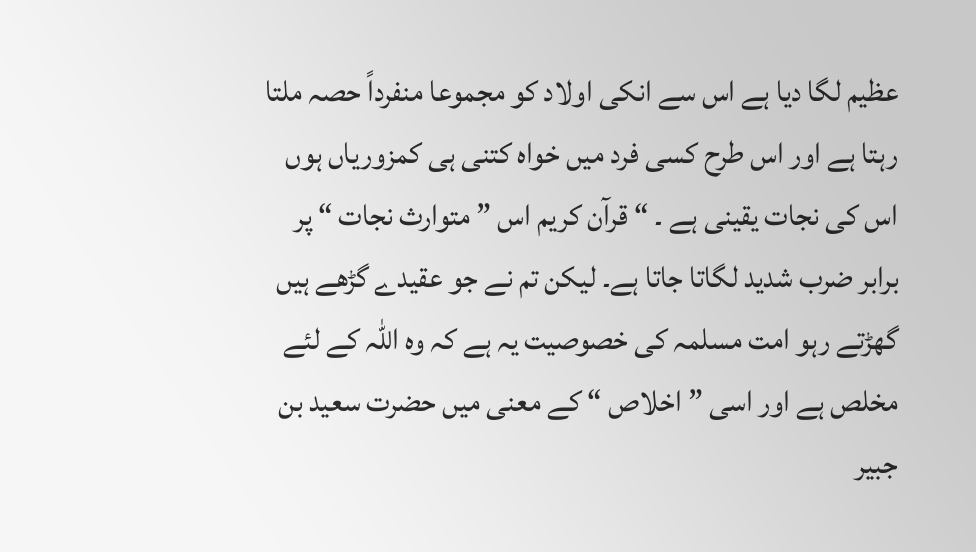عظیم لگا دیا ہے اس سے انکی اولاد کو مجموعا منفرداً حصہ ملتا رہتا ہے اور اس طرح کسی فرد میں خواہ کتنی ہی کمزوریاں ہوں اس کی نجات یقینی ہے ۔ “ قرآن کریم اس ” متوارث نجات “ پر برابر ضرب شدید لگاتا جاتا ہے۔ لیکن تم نے جو عقیدے گڑھے ہیں گھڑتے رہو امت مسلمہ کی خصوصیت یہ ہے کہ وہ اللہ کے لئے مخلص ہے اور اسی ” اخلاص “ کے معنی میں حضرت سعید بن جبیر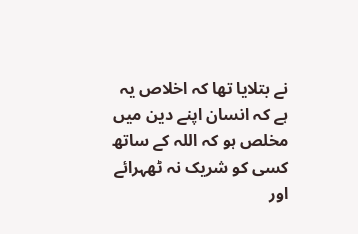نے بتلایا تھا کہ اخلاص یہ ہے کہ انسان اپنے دین میں مخلص ہو کہ اللہ کے ساتھ کسی کو شریک نہ ٹھہرائے اور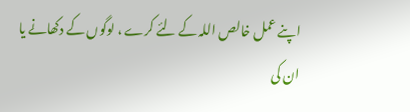اپنے عمل خالص اللہ کے لئے کرے ، لوگوں کے دکھانے یا ان کی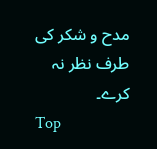مدح و شکر کی طرف نظر نہ کرے۔
Top